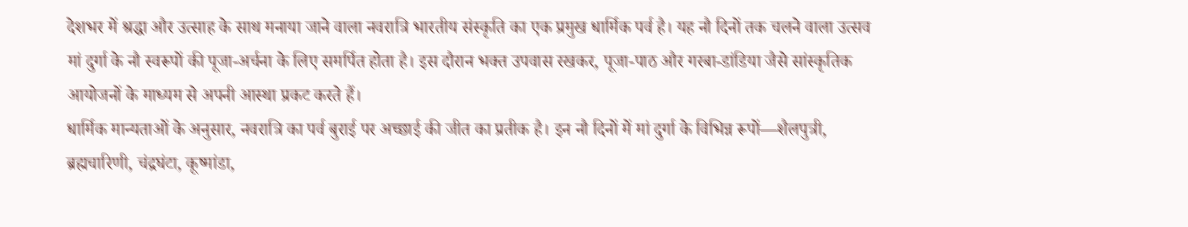देशभर में श्रद्धा और उत्साह के साथ मनाया जाने वाला नवरात्रि भारतीय संस्कृति का एक प्रमुख धार्मिक पर्व है। यह नौ दिनों तक चलने वाला उत्सव मां दुर्गा के नौ स्वरूपों की पूजा-अर्चना के लिए समर्पित होता है। इस दौरान भक्त उपवास रखकर, पूजा-पाठ और गरबा-डांडिया जैसे सांस्कृतिक आयोजनों के माध्यम से अपनी आस्था प्रकट करते हैं।
धार्मिक मान्यताओं के अनुसार, नवरात्रि का पर्व बुराई पर अच्छाई की जीत का प्रतीक है। इन नौ दिनों में मां दुर्गा के विभिन्न रूपों—शैलपुत्री, ब्रह्मचारिणी, चंद्रघंटा, कूष्मांडा,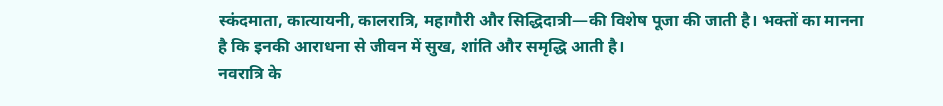स्कंदमाता, कात्यायनी, कालरात्रि, महागौरी और सिद्धिदात्री—की विशेष पूजा की जाती है। भक्तों का मानना है कि इनकी आराधना से जीवन में सुख, शांति और समृद्धि आती है।
नवरात्रि के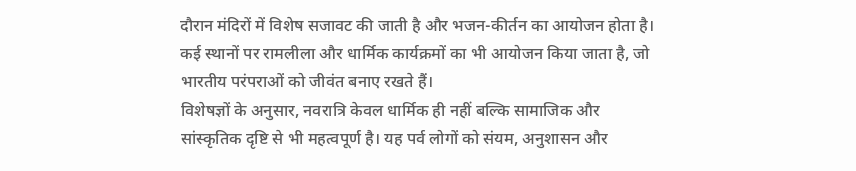दौरान मंदिरों में विशेष सजावट की जाती है और भजन-कीर्तन का आयोजन होता है। कई स्थानों पर रामलीला और धार्मिक कार्यक्रमों का भी आयोजन किया जाता है, जो भारतीय परंपराओं को जीवंत बनाए रखते हैं।
विशेषज्ञों के अनुसार, नवरात्रि केवल धार्मिक ही नहीं बल्कि सामाजिक और सांस्कृतिक दृष्टि से भी महत्वपूर्ण है। यह पर्व लोगों को संयम, अनुशासन और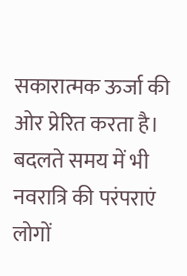सकारात्मक ऊर्जा की ओर प्रेरित करता है। बदलते समय में भी नवरात्रि की परंपराएं लोगों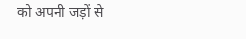को अपनी जड़ों से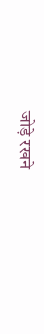जोड़े रखने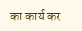का कार्य कर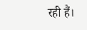रही हैं।